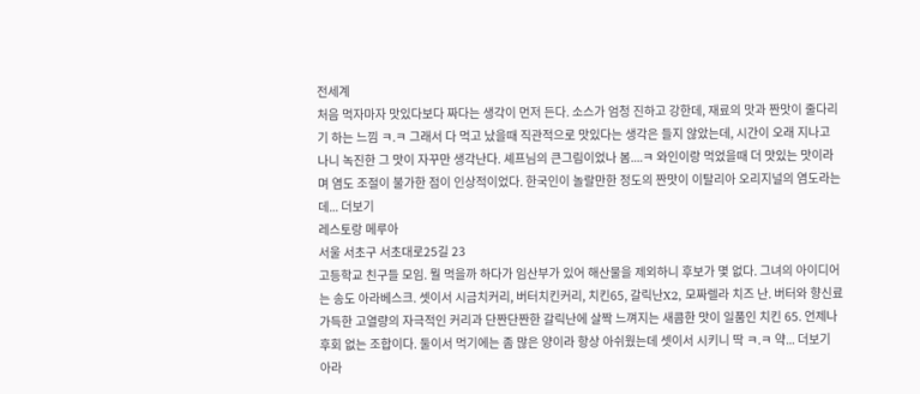전세계
처음 먹자마자 맛있다보다 짜다는 생각이 먼저 든다. 소스가 엄청 진하고 강한데, 재료의 맛과 짠맛이 줄다리기 하는 느낌 ㅋ.ㅋ 그래서 다 먹고 났을때 직관적으로 맛있다는 생각은 들지 않았는데, 시간이 오래 지나고 나니 녹진한 그 맛이 자꾸만 생각난다. 셰프님의 큰그림이었나 봄....ㅋ 와인이랑 먹었을때 더 맛있는 맛이라며 염도 조절이 불가한 점이 인상적이었다. 한국인이 놀랄만한 정도의 짠맛이 이탈리아 오리지널의 염도라는데... 더보기
레스토랑 메루아
서울 서초구 서초대로25길 23
고등학교 친구들 모임. 뭘 먹을까 하다가 임산부가 있어 해산물을 제외하니 후보가 몇 없다. 그녀의 아이디어는 송도 아라베스크. 셋이서 시금치커리, 버터치킨커리, 치킨65, 갈릭난X2, 모짜렐라 치즈 난. 버터와 향신료 가득한 고열량의 자극적인 커리과 단짠단짠한 갈릭난에 살짝 느껴지는 새콤한 맛이 일품인 치킨 65. 언제나 후회 없는 조합이다. 둘이서 먹기에는 좀 많은 양이라 항상 아쉬웠는데 셋이서 시키니 딱 ㅋ.ㅋ 약... 더보기
아라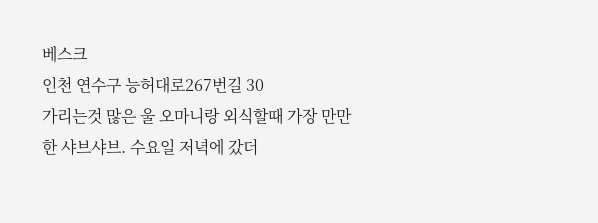베스크
인천 연수구 능허대로267번길 30
가리는것 많은 울 오마니랑 외식할때 가장 만만한 샤브샤브. 수요일 저녁에 갔더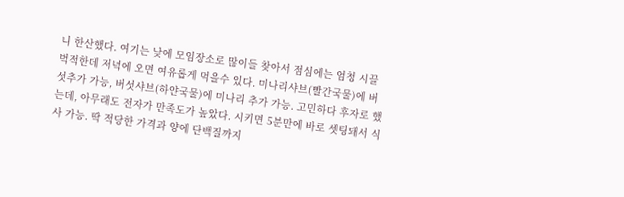니 한산했다. 여기는 낮에 모임장소로 많이들 찾아서 점심에는 엄청 시끌벅적한데 저녁에 오면 여유롭게 먹을수 있다. 미나리샤브(빨간국물)에 버섯추가 가능, 버섯샤브(하얀국물)에 미나리 추가 가능. 고민하다 후자로 했는데, 아무래도 전자가 만족도가 높았다. 시키면 5분만에 바로 셋팅돼서 식사 가능. 딱 적당한 가격과 양에 단백질까지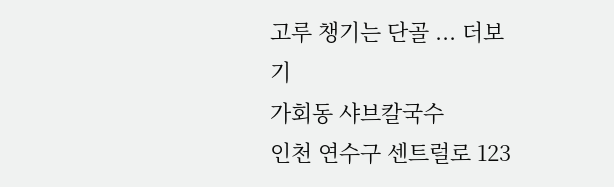고루 챙기는 단골 ... 더보기
가회동 샤브칼국수
인천 연수구 센트럴로 123